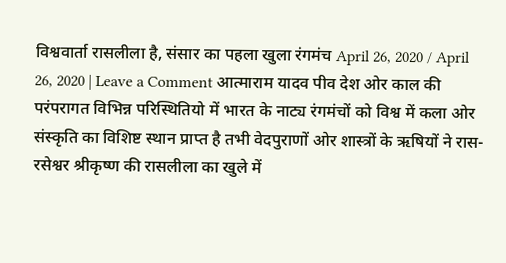विश्ववार्ता रासलीला है, संसार का पहला खुला रंगमंच April 26, 2020 / April 26, 2020 | Leave a Comment आत्माराम यादव पीव देश ओर काल की परंपरागत विभिन्न परिस्थितियो में भारत के नाट्य रंगमंचों को विश्व में कला ओर संस्कृति का विशिष्ट स्थान प्राप्त है तभी वेदपुराणों ओर शास्त्रों के ऋषियों ने रास- रसेश्वर श्रीकृष्ण की रासलीला का खुले में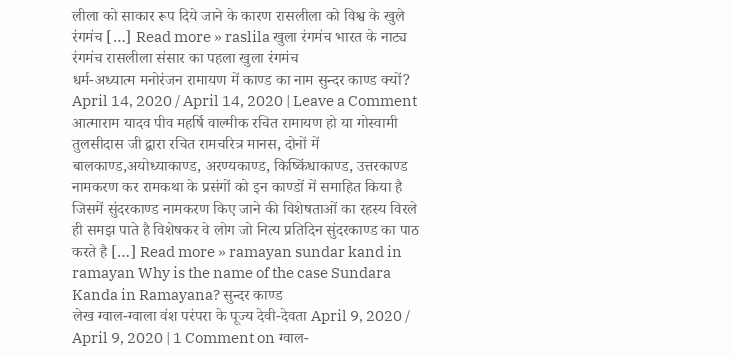लीला को साकार रूप दिये जाने के कारण रासलीला को विश्व के खुले रंगमंच […] Read more » raslila खुला रंगमंच भारत के नाट्य रंगमंच रासलीला संसार का पहला खुला रंगमंच
धर्म-अध्यात्म मनोरंजन रामायण में काण्ड का नाम सुन्दर काण्ड क्यों? April 14, 2020 / April 14, 2020 | Leave a Comment आत्माराम यादव पीव महर्षि वाल्मीक रचित रामायण हो या गोस्वामी तुलसीदास जी द्वारा रचित रामचरित्र मानस, दोनों में बालकाण्ड,अयोध्याकाण्ड, अरण्यकाण्ड, किष्किंधाकाण्ड, उत्तरकाण्ड नामकरण कर रामकथा के प्रसंगों को इन काण्डों में समाहित किया है जिसमें सुंदरकाण्ड नामकरण किए जाने की विशेषताओं का रहस्य विरले ही समझ पाते है विशेषकर वे लोग जो नित्य प्रतिदिन सुंदरकाण्ड का पाठ करते है […] Read more » ramayan sundar kand in ramayan Why is the name of the case Sundara Kanda in Ramayana? सुन्दर काण्ड
लेख ग्वाल-ग्वाला वंश परंपरा के पूज्य देवी-देवता April 9, 2020 / April 9, 2020 | 1 Comment on ग्वाल-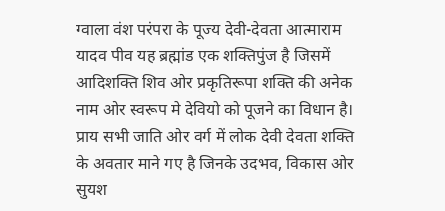ग्वाला वंश परंपरा के पूज्य देवी-देवता आत्माराम यादव पीव यह ब्रह्मांड एक शक्तिपुंज है जिसमें आदिशक्ति शिव ओर प्रकृतिरूपा शक्ति की अनेक नाम ओर स्वरूप मे देवियो को पूजने का विधान है। प्राय सभी जाति ओर वर्ग में लोक देवी देवता शक्ति के अवतार माने गए है जिनके उदभव, विकास ओर सुयश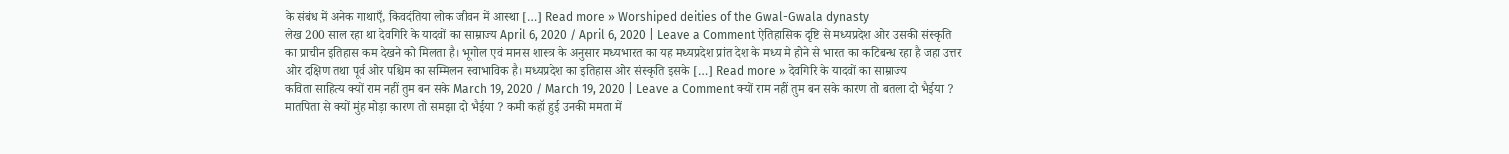के संबंध में अनेक गाथाएँ, किवदंतिया लोक जीवन में आस्था […] Read more » Worshiped deities of the Gwal-Gwala dynasty
लेख 200 साल रहा था देवगिरि के यादवों का साम्राज्य April 6, 2020 / April 6, 2020 | Leave a Comment ऐतिहासिक दृष्टि से मध्यप्रदेश ओर उसकी संस्कृति का प्राचीन इतिहास कम देखने को मिलता है। भूगोल एवं मानस शास्त्र के अनुसार मध्यभारत का यह मध्यप्रदेश प्रांत देश के मध्य मे होने से भारत का कटिबन्ध रहा है जहा उत्तर ओर दक्षिण तथा पूर्व ओर पश्चिम का सम्मिलन स्वाभाविक है। मध्यप्रदेश का इतिहास ओर संस्कृति इसके […] Read more » देवगिरि के यादवों का साम्राज्य
कविता साहित्य क्यों राम नहीं तुम बन सके March 19, 2020 / March 19, 2020 | Leave a Comment क्यों राम नहीं तुम बन सके कारण तो बतला दो भैईया ? मातपिता से क्यों मुंह मोड़ा कारण तो समझा दो भैईया ? कमी कहॉ हुई उनकी ममता में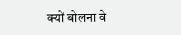क्यों बोलना वे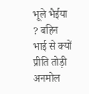भूले भैईया ? बहिन भाई से क्यों प्रीति तोड़ी अनमोल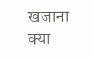खजाना क्या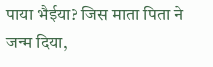पाया भैईया? जिस माता पिता ने जन्म दिया,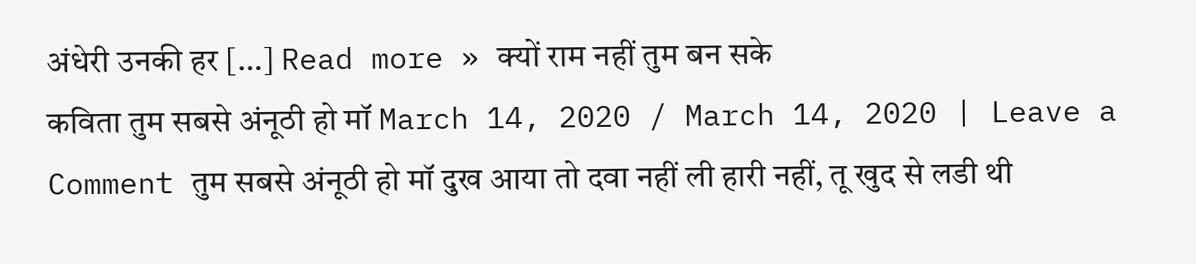अंधेरी उनकी हर […] Read more » क्यों राम नहीं तुम बन सके
कविता तुम सबसे अंनूठी हो मॉ March 14, 2020 / March 14, 2020 | Leave a Comment तुम सबसे अंनूठी हो मॉ दुख आया तो दवा नहीं ली हारी नहीं, तू खुद से लडी थी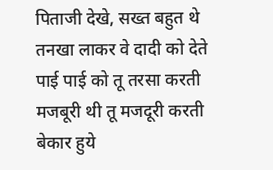पिताजी देखे, सख्त बहुत थे तनखा लाकर वे दादी को देते पाई पाई को तू तरसा करती मजबूरी थी तू मजदूरी करती बेकार हुये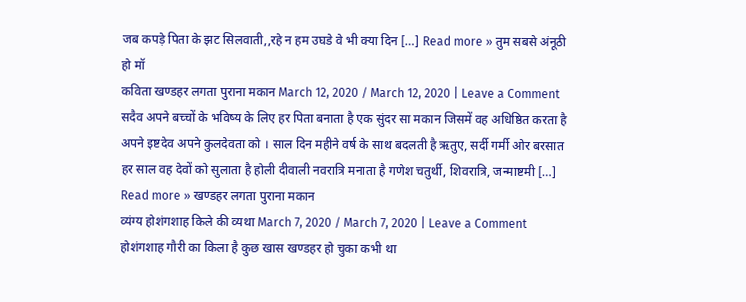जब कपड़े पिता के झट सिलवाती,,रहे न हम उघडे वे भी क्या दिन […] Read more » तुम सबसे अंनूठी हो मॉ
कविता खण्डहर लगता पुराना मकान March 12, 2020 / March 12, 2020 | Leave a Comment सदैव अपने बच्चों के भविष्य के लिए हर पिता बनाता है एक सुंदर सा मकान जिसमें वह अधिष्ठित करता है अपने इष्टदेव अपने कुलदेवता को । साल दिन महीने वर्ष के साथ बदलती है ऋतुए, सर्दी गर्मी ओर बरसात हर साल वह देवों को सुलाता है होली दीवाली नवरात्रि मनाता है गणेश चतुर्थी, शिवरात्रि, जन्माष्टमी […] Read more » खण्डहर लगता पुराना मकान
व्यंग्य होशंगशाह किले की व्यथा March 7, 2020 / March 7, 2020 | Leave a Comment होशंगशाह गौरी का किला है कुछ खास खण्डहर हो चुका कभी था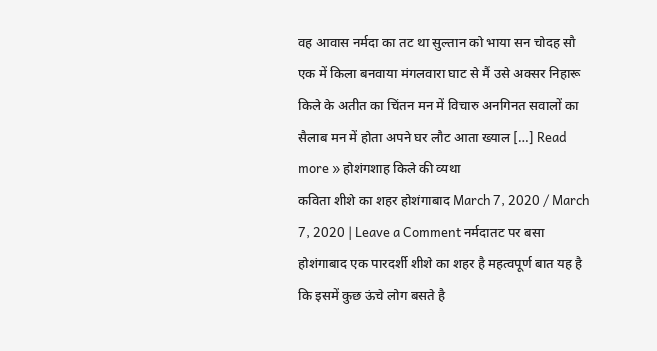वह आवास नर्मदा का तट था सुल्तान को भाया सन चोदह सौ एक में किला बनवाया मंगलवारा घाट से मैं उसे अक्सर निहारू किले के अतीत का चिंतन मन में विचारु अनगिनत सवालों का सैलाब मन में होता अपने घर लौट आता ख्याल […] Read more » होशंगशाह किले की व्यथा
कविता शीशे का शहर होशंगाबाद March 7, 2020 / March 7, 2020 | Leave a Comment नर्मदातट पर बसा होशंगाबाद एक पारदर्शी शीशे का शहर है महत्वपूर्ण बात यह है कि इसमें कुछ ऊंचे लोग बसते है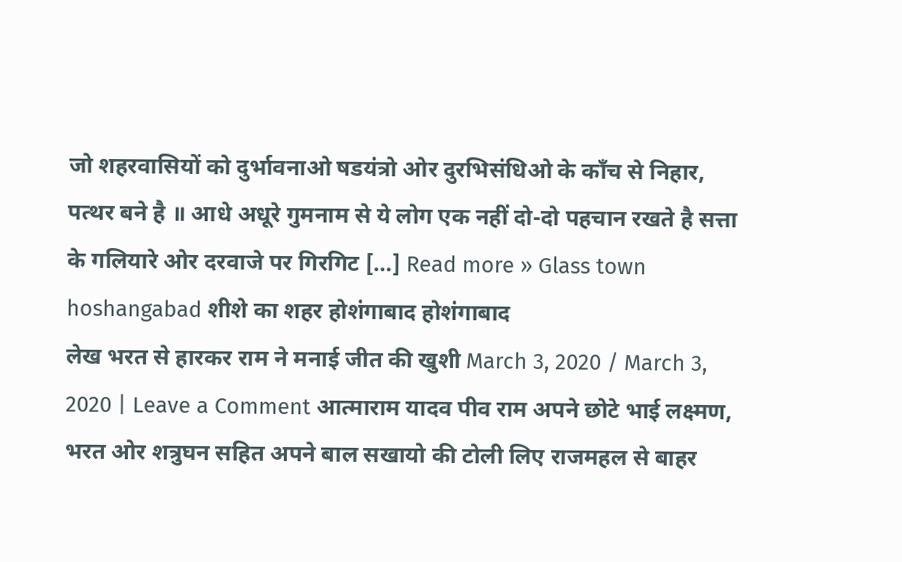जो शहरवासियों को दुर्भावनाओ षडयंत्रो ओर दुरभिसंधिओ के काँच से निहार, पत्थर बने है ॥ आधे अधूरे गुमनाम से ये लोग एक नहीं दो-दो पहचान रखते है सत्ता के गलियारे ओर दरवाजे पर गिरगिट […] Read more » Glass town hoshangabad शीशे का शहर होशंगाबाद होशंगाबाद
लेख भरत से हारकर राम ने मनाई जीत की खुशी March 3, 2020 / March 3, 2020 | Leave a Comment आत्माराम यादव पीव राम अपने छोटे भाई लक्ष्मण, भरत ओर शत्रुघन सहित अपने बाल सखायो की टोली लिए राजमहल से बाहर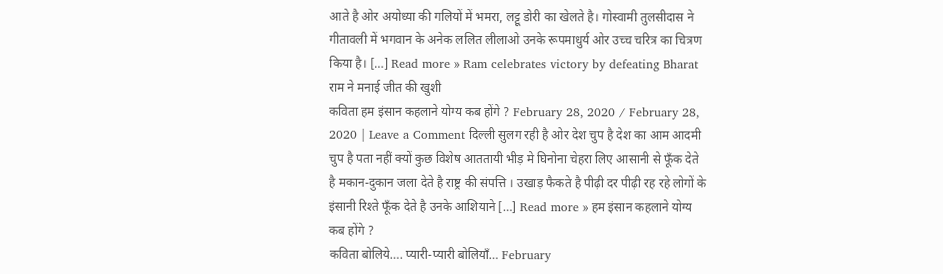आते है ओर अयोध्या की गलियों में भमरा, लट्टू डोरी का खेलते है। गोस्वामी तुलसीदास ने गीतावली में भगवान के अनेक ललित लीलाओ उनके रूपमाधुर्य ओर उच्च चरित्र का चित्रण किया है। […] Read more » Ram celebrates victory by defeating Bharat राम ने मनाई जीत की खुशी
कविता हम इंसान कहलाने योग्य कब होंगे ? February 28, 2020 / February 28, 2020 | Leave a Comment दिल्ली सुलग रही है ओर देश चुप है देश का आम आदमी चुप है पता नहीं क्यों कुछ विशेष आततायी भीड़ मे घिनोना चेहरा लिए आसानी से फूँक देते है मकान-दुकान जला देते है राष्ट्र की संपत्ति । उखाड़ फैकते है पीढ़ी दर पीढ़ी रह रहे लोगों के इंसानी रिश्ते फूँक देते है उनके आशियाने […] Read more » हम इंसान कहलाने योग्य कब होंगे ?
कविता बोलिये…. प्यारी-प्यारी बोलियाँ… February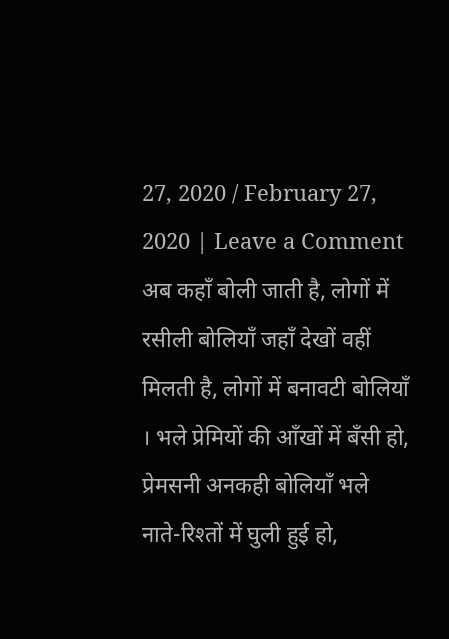27, 2020 / February 27, 2020 | Leave a Comment अब कहाँ बोली जाती है, लोगों में रसीली बोलियाँ जहाँ देखों वहीं मिलती है, लोगों में बनावटी बोलियाँ । भले प्रेमियों की आँखों में बँसी हो, प्रेमसनी अनकही बोलियाँ भले नाते-रिश्तों में घुली हुई हो,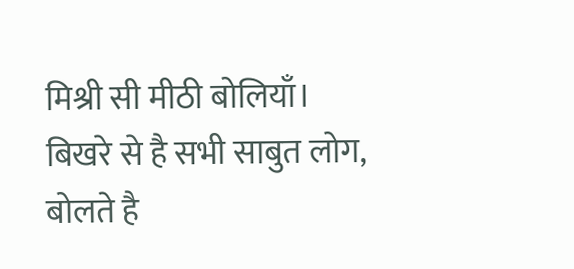मिश्री सी मीठी बोलियाँ। बिखरे से है सभी साबुत लोग, बोलते है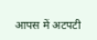आपस में अटपटी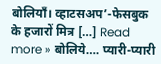बोलियाँ। व्हाटसअप’-फेसबुक के हजारों मित्र […] Read more » बोलिये…. प्यारी-प्यारी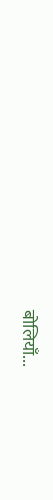बोलियाँ...